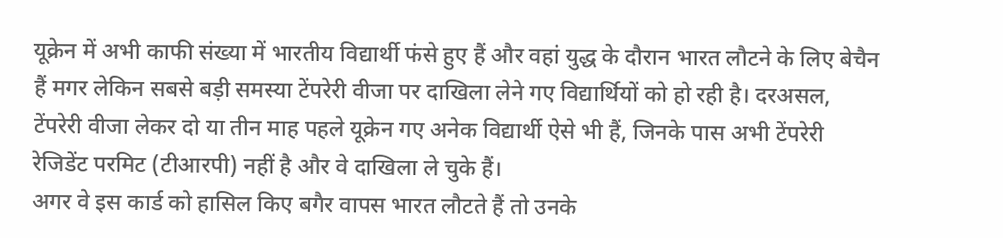यूक्रेन में अभी काफी संख्या में भारतीय विद्यार्थी फंसे हुए हैं और वहां युद्ध के दौरान भारत लौटने के लिए बेचैन हैं मगर लेकिन सबसे बड़ी समस्या टेंपरेरी वीजा पर दाखिला लेने गए विद्यार्थियों को हो रही है। दरअसल, टेंपरेरी वीजा लेकर दो या तीन माह पहले यूक्रेन गए अनेक विद्यार्थी ऐसे भी हैं, जिनके पास अभी टेंपरेरी रेजिडेंट परमिट (टीआरपी) नहीं है और वे दाखिला ले चुके हैं।
अगर वे इस कार्ड को हासिल किए बगैर वापस भारत लौटते हैं तो उनके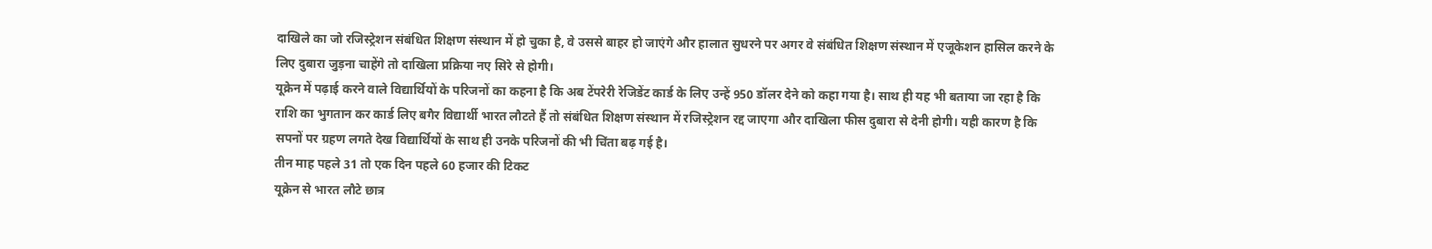दाखिले का जो रजिस्ट्रेशन संबंधित शिक्षण संस्थान में हो चुका है, वे उससे बाहर हो जाएंगे और हालात सुधरने पर अगर वे संबंधित शिक्षण संस्थान में एजूकेशन हासिल करने के लिए दुबारा जुड़ना चाहेंगे तो दाखिला प्रक्रिया नए सिरे से होगी।
यूक्रेन में पढ़ाई करने वाले विद्यार्थियों के परिजनों का कहना है कि अब टेंपरेरी रेजिडेंट कार्ड के लिए उन्हें 950 डॉलर देने को कहा गया है। साथ ही यह भी बताया जा रहा है कि राशि का भुगतान कर कार्ड लिए बगैर विद्यार्थी भारत लौटते हैं तो संबंधित शिक्षण संस्थान में रजिस्ट्रेशन रद्द जाएगा और दाखिला फीस दुबारा से देनी होगी। यही कारण है कि सपनों पर ग्रहण लगते देख विद्यार्थियों के साथ ही उनके परिजनों की भी चिंता बढ़ गई है।
तीन माह पहले 31 तो एक दिन पहले 60 हजार की टिकट
यूक्रेन से भारत लौटे छात्र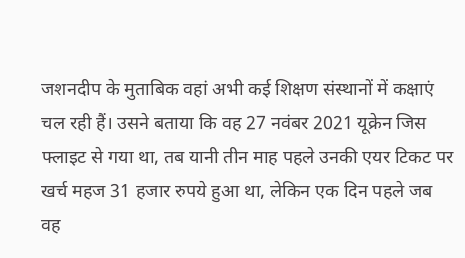जशनदीप के मुताबिक वहां अभी कई शिक्षण संस्थानों में कक्षाएं चल रही हैं। उसने बताया कि वह 27 नवंबर 2021 यूक्रेन जिस फ्लाइट से गया था, तब यानी तीन माह पहले उनकी एयर टिकट पर खर्च महज 31 हजार रुपये हुआ था, लेकिन एक दिन पहले जब वह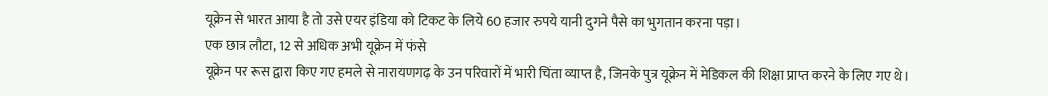यूक्रेन से भारत आया है तो उसे एयर इंडिया को टिकट के लिये 60 हजार रुपये यानी दुगने पैसे का भुगतान करना पड़ा।
एक छात्र लौटा, 12 से अधिक अभी यूक्रेन में फंसे
यूक्रेन पर रूस द्वारा किए गए हमले से नारायणगढ़ के उन परिवारों में भारी चिंता व्याप्त है, जिनके पुत्र यूक्रेन में मेडिकल की शिक्षा प्राप्त करने के लिए गए थे।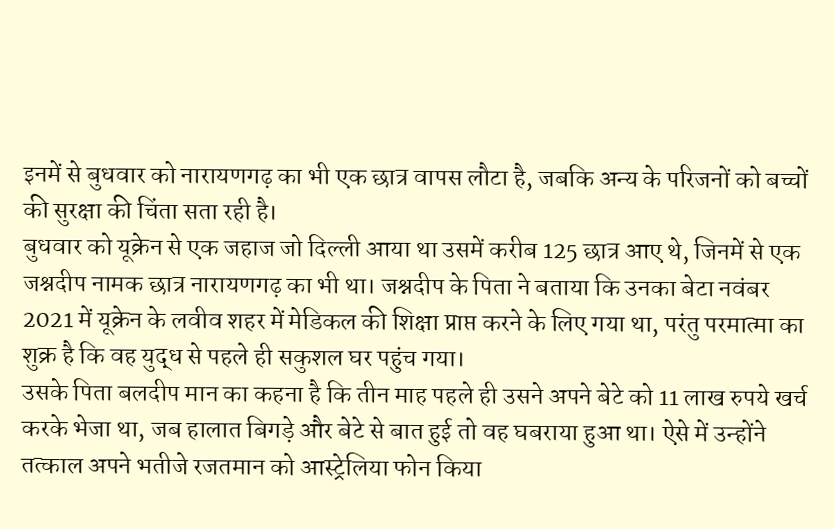इनमें से बुधवार को नारायणगढ़ का भी एक छात्र वापस लौटा है, जबकि अन्य के परिजनों को बच्चों की सुरक्षा की चिंता सता रही है।
बुधवार को यूक्रेन से एक जहाज जो दिल्ली आया था उसमें करीब 125 छात्र आए थे, जिनमें से एक जश्नदीप नामक छात्र नारायणगढ़ का भी था। जश्नदीप के पिता ने बताया कि उनका बेटा नवंबर 2021 में यूक्रेन के लवीव शहर में मेडिकल की शिक्षा प्राप्त करने के लिए गया था, परंतु परमात्मा का शुक्र है कि वह युद्ध से पहले ही सकुशल घर पहुंच गया।
उसके पिता बलदीप मान का कहना है कि तीन माह पहले ही उसने अपने बेटे को 11 लाख रुपये खर्च करके भेजा था, जब हालात बिगड़े और बेटे से बात हुई तो वह घबराया हुआ था। ऐसे में उन्होंने तत्काल अपने भतीजे रजतमान को आस्ट्रेलिया फोन किया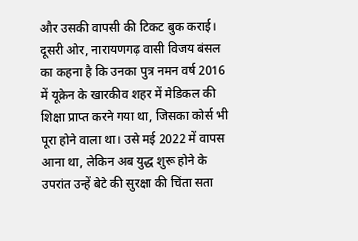और उसकी वापसी की टिकट बुक कराई।
दूसरी ओर, नारायणगढ़ वासी विजय बंसल का कहना है कि उनका पुत्र नमन वर्ष 2016 में यूक्रेन के खारकीव शहर में मेडिकल की शिक्षा प्राप्त करने गया था, जिसका कोर्स भी पूरा होने वाला था। उसे मई 2022 में वापस आना था, लेकिन अब युद्ध शुरू होने के उपरांत उन्हें बेटे की सुरक्षा की चिंता सता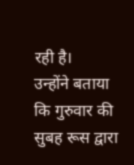रही है।
उन्होंने बताया कि गुरुवार की सुबह रूस द्वारा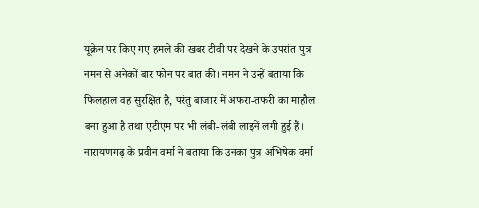यूक्रेन पर किए गए हमले की खबर टीवी पर देखने के उपरांत पुत्र नमन से अनेकों बार फोन पर बात की। नमन ने उन्हें बताया कि फिलहाल वह सुरक्षित है, परंतु बाजार में अफरा-तफरी का माहौल बना हुआ है तथा एटीएम पर भी लंबी-लंबी लाइनें लगी हुई हैं। नारायणगढ़ के प्रवीन वर्मा ने बताया कि उनका पुत्र अभिषेक वर्मा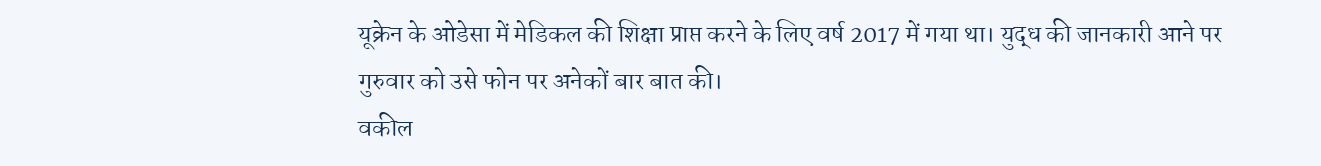यूक्रेन के ओडेसा में मेडिकल की शिक्षा प्राप्त करने के लिए वर्ष 2017 में गया था। युद्ध की जानकारी आने पर गुरुवार को उसे फोन पर अनेकों बार बात की।
वकील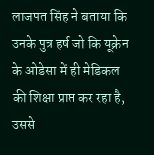लाजपत सिंह ने बताया कि उनके पुत्र हर्ष जो कि यूक्रेन के ओडेसा में ही मेडिकल की शिक्षा प्राप्त कर रहा है, उससे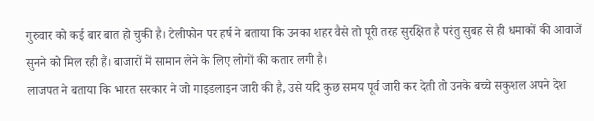गुरुवार को कई बार बात हो चुकी है। टेलीफोन पर हर्ष ने बताया कि उनका शहर वैसे तो पूरी तरह सुरक्षित है परंतु सुबह से ही धमाकों की आवाजें सुनने को मिल रही हैं। बाजारों में सामान लेने के लिए लोगों की कतार लगी है।
लाजपत ने बताया कि भारत सरकार ने जो गाइडलाइन जारी की है, उसे यदि कुछ समय पूर्व जारी कर देती तो उनके बच्चे सकुशल अपने देश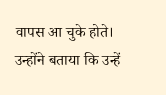वापस आ चुके होते। उन्होंने बताया कि उन्हें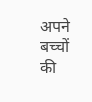अपने बच्चों की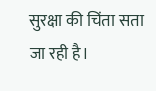सुरक्षा की चिंता सता जा रही है।